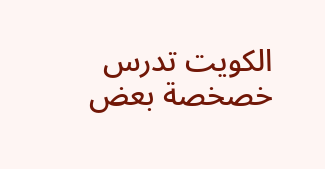الكويت تدرس خصخصة بعض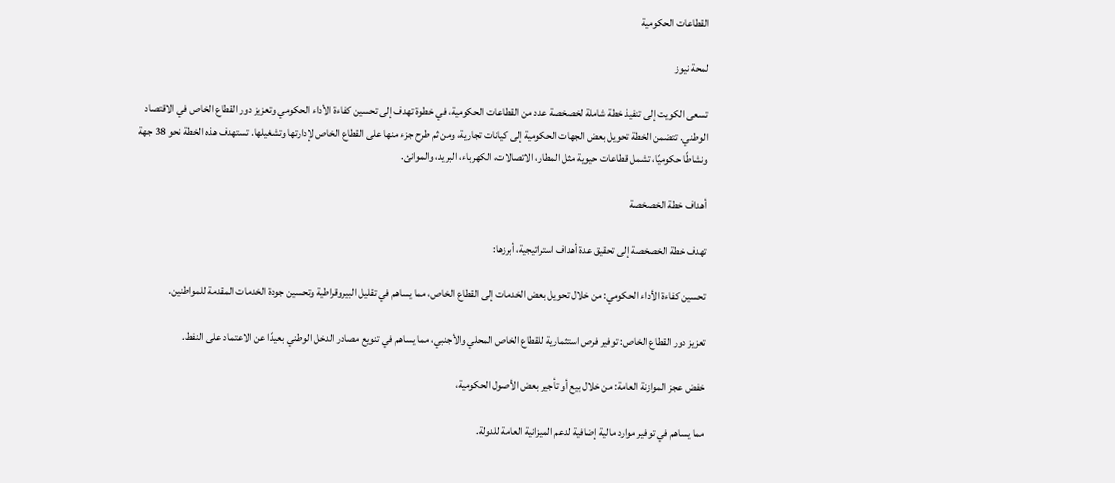القطاعات الحكومية

لمحة نيوز

تسعى الكويت إلى تنفيذ خطة شاملة لخصخصة عدد من القطاعات الحكومية، في خطوة تهدف إلى تحسين كفاءة الأداء الحكومي وتعزيز دور القطاع الخاص في الاقتصاد الوطني. تتضمن الخطة تحويل بعض الجهات الحكومية إلى كيانات تجارية، ومن ثم طرح جزء منها على القطاع الخاص لإدارتها وتشغيلها. تستهدف هذه الخطة نحو 38 جهة ونشاطًا حكوميًا، تشمل قطاعات حيوية مثل المطار، الاتصالات، الكهرباء، البريد، والموانئ.

أهداف خطة الخصخصة

تهدف خطة الخصخصة إلى تحقيق عدة أهداف استراتيجية، أبرزها:

تحسين كفاءة الأداء الحكومي: من خلال تحويل بعض الخدمات إلى القطاع الخاص، مما يساهم في تقليل البيروقراطية وتحسين جودة الخدمات المقدمة للمواطنين.

تعزيز دور القطاع الخاص: توفير فرص استثمارية للقطاع الخاص المحلي والأجنبي، مما يساهم في تنويع مصادر الدخل الوطني بعيدًا عن الاعتماد على النفط.

خفض عجز الموازنة العامة: من خلال بيع أو تأجير بعض الأصول الحكومية،

مما يساهم في توفير موارد مالية إضافية لدعم الميزانية العامة للدولة.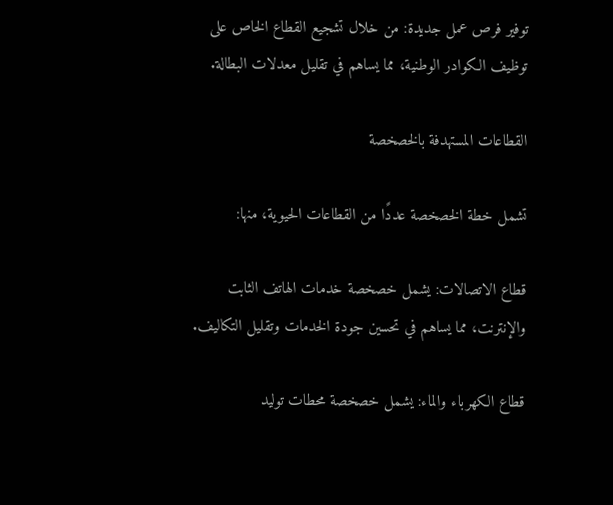توفير فرص عمل جديدة: من خلال تشجيع القطاع الخاص على توظيف الكوادر الوطنية، مما يساهم في تقليل معدلات البطالة.

القطاعات المستهدفة بالخصخصة

تشمل خطة الخصخصة عددًا من القطاعات الحيوية، منها:

قطاع الاتصالات: يشمل خصخصة خدمات الهاتف الثابت والإنترنت، مما يساهم في تحسين جودة الخدمات وتقليل التكاليف.

قطاع الكهرباء والماء: يشمل خصخصة محطات توليد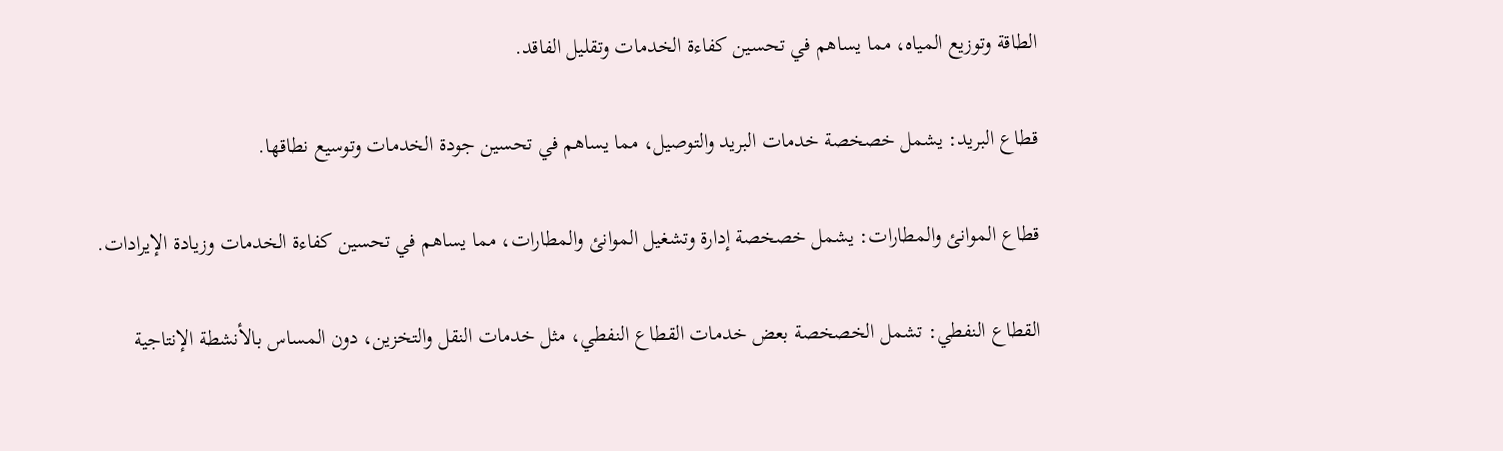الطاقة وتوزيع المياه، مما يساهم في تحسين كفاءة الخدمات وتقليل الفاقد.

قطاع البريد: يشمل خصخصة خدمات البريد والتوصيل، مما يساهم في تحسين جودة الخدمات وتوسيع نطاقها.

قطاع الموانئ والمطارات: يشمل خصخصة إدارة وتشغيل الموانئ والمطارات، مما يساهم في تحسين كفاءة الخدمات وزيادة الإيرادات.

القطاع النفطي: تشمل الخصخصة بعض خدمات القطاع النفطي، مثل خدمات النقل والتخزين، دون المساس بالأنشطة الإنتاجية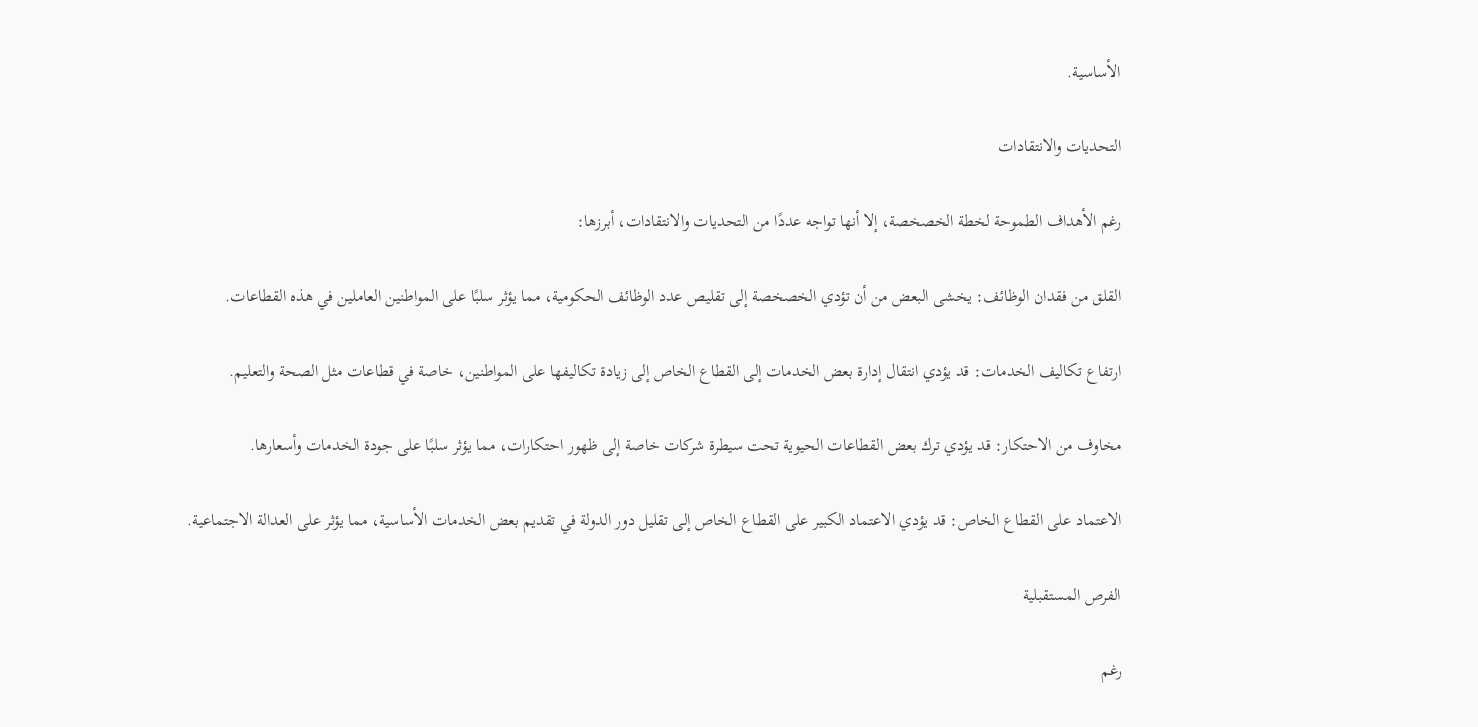الأساسية.

التحديات والانتقادات

رغم الأهداف الطموحة لخطة الخصخصة، إلا أنها تواجه عددًا من التحديات والانتقادات، أبرزها:

القلق من فقدان الوظائف: يخشى البعض من أن تؤدي الخصخصة إلى تقليص عدد الوظائف الحكومية، مما يؤثر سلبًا على المواطنين العاملين في هذه القطاعات.

ارتفاع تكاليف الخدمات: قد يؤدي انتقال إدارة بعض الخدمات إلى القطاع الخاص إلى زيادة تكاليفها على المواطنين، خاصة في قطاعات مثل الصحة والتعليم.

مخاوف من الاحتكار: قد يؤدي ترك بعض القطاعات الحيوية تحت سيطرة شركات خاصة إلى ظهور احتكارات، مما يؤثر سلبًا على جودة الخدمات وأسعارها.

الاعتماد على القطاع الخاص: قد يؤدي الاعتماد الكبير على القطاع الخاص إلى تقليل دور الدولة في تقديم بعض الخدمات الأساسية، مما يؤثر على العدالة الاجتماعية.

الفرص المستقبلية

رغم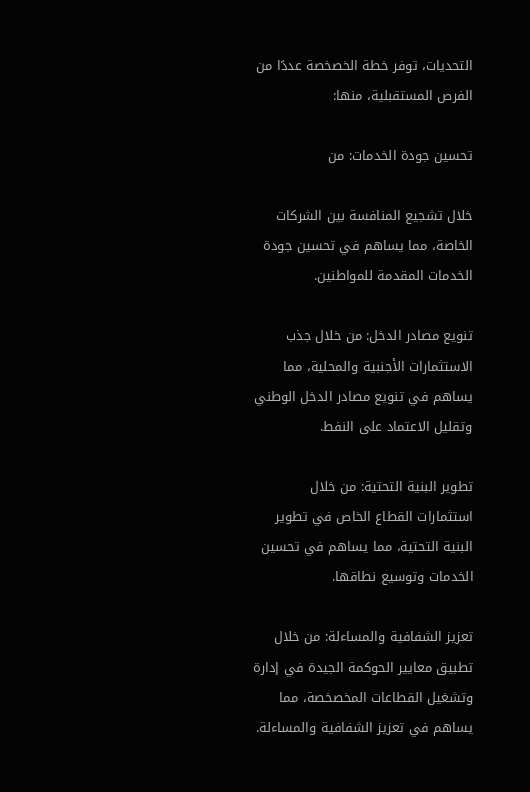التحديات، توفر خطة الخصخصة عددًا من الفرص المستقبلية، منها:

تحسين جودة الخدمات: من

خلال تشجيع المنافسة بين الشركات الخاصة، مما يساهم في تحسين جودة الخدمات المقدمة للمواطنين.

تنويع مصادر الدخل: من خلال جذب الاستثمارات الأجنبية والمحلية، مما يساهم في تنويع مصادر الدخل الوطني وتقليل الاعتماد على النفط.

تطوير البنية التحتية: من خلال استثمارات القطاع الخاص في تطوير البنية التحتية، مما يساهم في تحسين الخدمات وتوسيع نطاقها.

تعزيز الشفافية والمساءلة: من خلال تطبيق معايير الحوكمة الجيدة في إدارة وتشغيل القطاعات المخصخصة، مما يساهم في تعزيز الشفافية والمساءلة.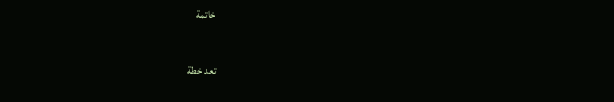خاتمة

تعد خطة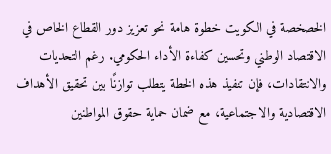الخصخصة في الكويت خطوة هامة نحو تعزيز دور القطاع الخاص في الاقتصاد الوطني وتحسين كفاءة الأداء الحكومي. رغم التحديات والانتقادات، فإن تنفيذ هذه الخطة يتطلب توازنًا بين تحقيق الأهداف الاقتصادية والاجتماعية، مع ضمان حماية حقوق المواطنين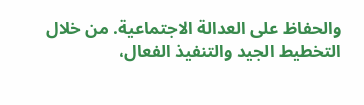والحفاظ على العدالة الاجتماعية. من خلال التخطيط الجيد والتنفيذ الفعال،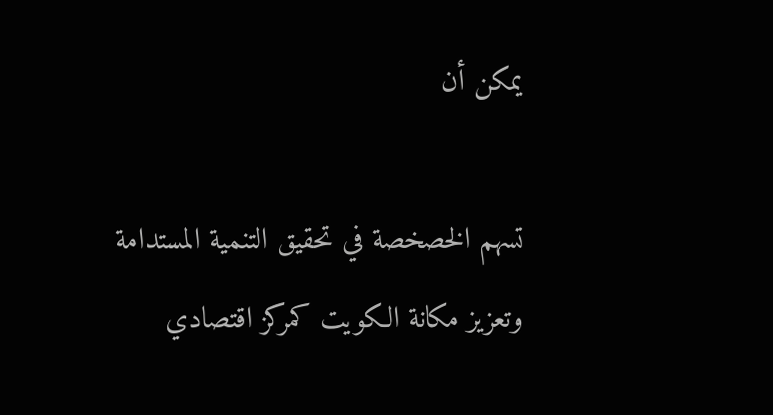يمكن أن

تسهم الخصخصة في تحقيق التنمية المستدامة وتعزيز مكانة الكويت كمركز اقتصادي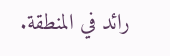رائد في المنطقة.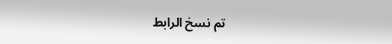تم نسخ الرابط